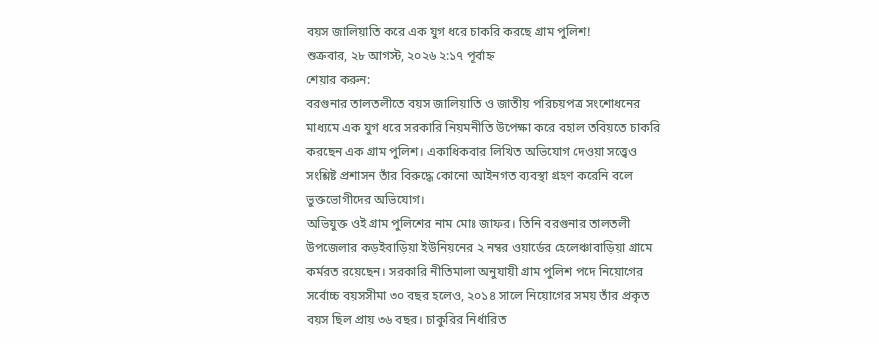বয়স জালিয়াতি করে এক যুগ ধরে চাকরি করছে গ্রাম পুলিশ!
শুক্রবার, ২৮ আগস্ট, ২০২৬ ২:১৭ পূর্বাহ্ন
শেয়ার করুন:
বরগুনার তালতলীতে বয়স জালিয়াতি ও জাতীয় পরিচয়পত্র সংশোধনের মাধ্যমে এক যুগ ধরে সরকারি নিয়মনীতি উপেক্ষা করে বহাল তবিয়তে চাকরি করছেন এক গ্রাম পুলিশ। একাধিকবার লিখিত অভিযোগ দেওয়া সত্ত্বেও সংশ্লিষ্ট প্রশাসন তাঁর বিরুদ্ধে কোনো আইনগত ব্যবস্থা গ্রহণ করেনি বলে ভুক্তভোগীদের অভিযোগ।
অভিযুক্ত ওই গ্রাম পুলিশের নাম মোঃ জাফর। তিনি বরগুনার তালতলী উপজেলার কড়ইবাড়িয়া ইউনিয়নের ২ নম্বর ওয়ার্ডের হেলেঞ্চাবাড়িয়া গ্রামে কর্মরত রয়েছেন। সরকারি নীতিমালা অনুযায়ী গ্রাম পুলিশ পদে নিয়োগের সর্বোচ্চ বয়সসীমা ৩০ বছর হলেও, ২০১৪ সালে নিয়োগের সময় তাঁর প্রকৃত বয়স ছিল প্রায় ৩৬ বছর। চাকুরির নির্ধারিত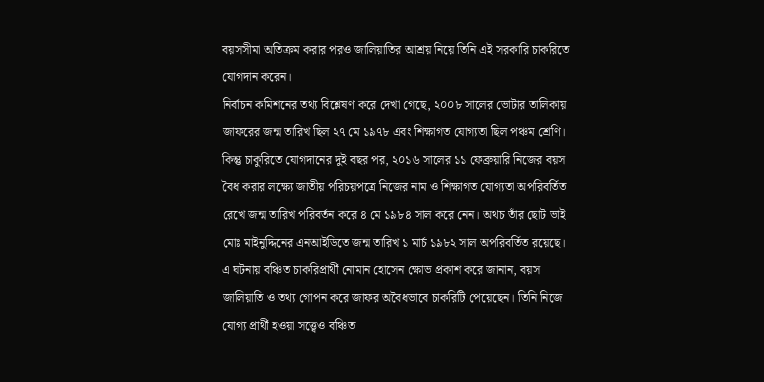বয়সসীমা অতিক্রম করার পরও জালিয়াতির আশ্রয় নিয়ে তিনি এই সরকারি চাকরিতে যোগদান করেন।
নির্বাচন কমিশনের তথ্য বিশ্লেষণ করে দেখা গেছে, ২০০৮ সালের ভোটার তালিকায় জাফরের জন্ম তারিখ ছিল ২৭ মে ১৯৭৮ এবং শিক্ষাগত যোগ্যতা ছিল পঞ্চম শ্রেণি। কিন্তু চাকুরিতে যোগদানের দুই বছর পর, ২০১৬ সালের ১১ ফেব্রুয়ারি নিজের বয়স বৈধ করার লক্ষ্যে জাতীয় পরিচয়পত্রে নিজের নাম ও শিক্ষাগত যোগ্যতা অপরিবর্তিত রেখে জন্ম তারিখ পরিবর্তন করে ৪ মে ১৯৮৪ সাল করে নেন। অথচ তাঁর ছোট ভাই মোঃ মাইনুদ্দিনের এনআইডিতে জন্ম তারিখ ১ মার্চ ১৯৮২ সাল অপরিবর্তিত রয়েছে।
এ ঘটনায় বঞ্চিত চাকরিপ্রার্থী নোমান হোসেন ক্ষোভ প্রকাশ করে জানান, বয়স জালিয়াতি ও তথ্য গোপন করে জাফর অবৈধভাবে চাকরিটি পেয়েছেন। তিনি নিজে যোগ্য প্রার্থী হওয়া সত্ত্বেও বঞ্চিত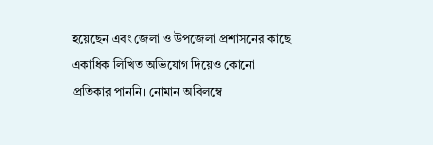হয়েছেন এবং জেলা ও উপজেলা প্রশাসনের কাছে একাধিক লিখিত অভিযোগ দিয়েও কোনো প্রতিকার পাননি। নোমান অবিলম্বে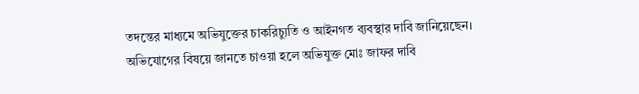তদন্তের মাধ্যমে অভিযুক্তের চাকরিচ্যুতি ও আইনগত ব্যবস্থার দাবি জানিয়েছেন।
অভিযোগের বিষয়ে জানতে চাওয়া হলে অভিযুক্ত মোঃ জাফর দাবি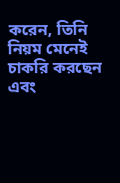করেন, তিনি নিয়ম মেনেই চাকরি করছেন এবং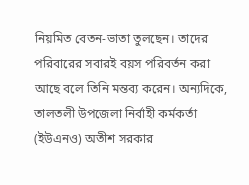নিয়মিত বেতন-ভাতা তুলছেন। তাদের পরিবারের সবারই বয়স পরিবর্তন করা আছে বলে তিনি মন্তব্য করেন। অন্যদিকে, তালতলী উপজেলা নির্বাহী কর্মকর্তা (ইউএনও) অতীশ সরকার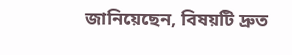জানিয়েছেন, বিষয়টি দ্রুত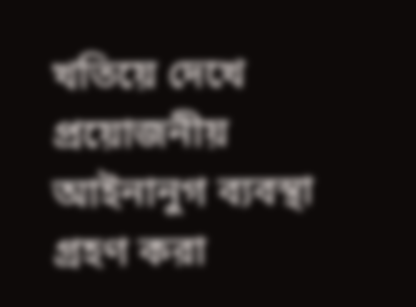খতিয়ে দেখে প্রয়োজনীয় আইনানুগ ব্যবস্থা গ্রহণ করা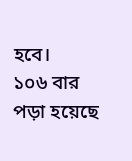হবে।
১০৬ বার পড়া হয়েছে